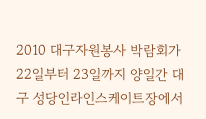2010 대구자원봉사 박람회가 22일부터 23일까지 양일간 대구 성당인라인스케이트장에서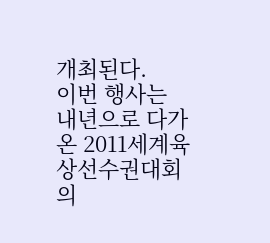개최된다.
이번 행사는 내년으로 다가온 2011세계육상선수권대회의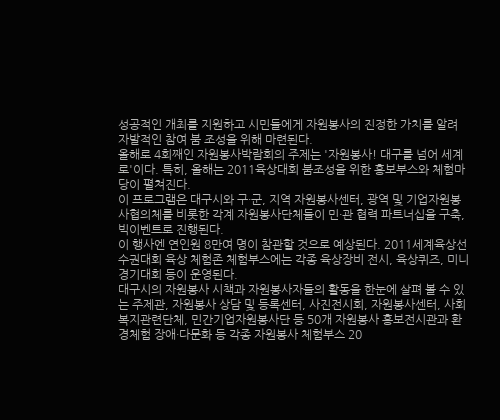성공적인 개최를 지원하고 시민들에게 자원봉사의 진정한 가치를 알려 자발적인 참여 붐 조성을 위해 마련된다.
올해로 4회째인 자원봉사박람회의 주제는 '자원봉사! 대구를 넘어 세계로'이다. 특히, 올해는 2011육상대회 붐조성을 위한 홍보부스와 체험마당이 펼쳐진다.
이 프로그램은 대구시와 구·군, 지역 자원봉사센터, 광역 및 기업자원봉사협의체를 비롯한 각계 자원봉사단체들이 민·관 협력 파트너십을 구축, 빅이벤트로 진행된다.
이 행사엔 연인원 8만여 명이 참관할 것으로 예상된다. 2011세계육상선수권대회 육상 체험존 체험부스에는 각종 육상장비 전시, 육상퀴즈, 미니경기대회 등이 운영된다.
대구시의 자원봉사 시책과 자원봉사자들의 활동을 한눈에 살펴 볼 수 있는 주제관, 자원봉사 상담 및 등록센터, 사진전시회, 자원봉사센터, 사회복지관련단체, 민간기업자원봉사단 등 50개 자원봉사 홍보전시관과 환경체험 장애·다문화 등 각종 자원봉사 체험부스 20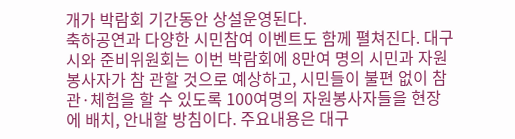개가 박람회 기간동안 상설운영된다.
축하공연과 다양한 시민참여 이벤트도 함께 펼쳐진다. 대구시와 준비위원회는 이번 박람회에 8만여 명의 시민과 자원봉사자가 참 관할 것으로 예상하고, 시민들이 불편 없이 참관·체험을 할 수 있도록 100여명의 자원봉사자들을 현장에 배치, 안내할 방침이다. 주요내용은 대구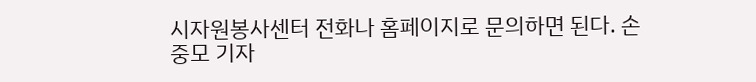시자원봉사센터 전화나 홈페이지로 문의하면 된다. 손중모 기자